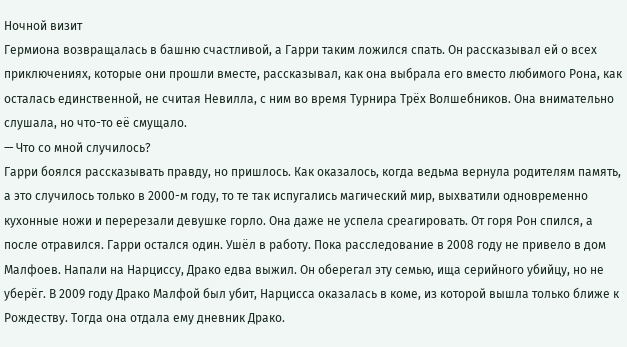Ночной визит
Гермиона возвращалась в башню счастливой, а Гарри таким ложился спать. Он рассказывал ей о всех приключениях, которые они прошли вместе, рассказывал, как она выбрала его вместо любимого Рона, как осталась единственной, не считая Невилла, с ним во время Турнира Трёх Волшебников. Она внимательно слушала, но что-то её смущало.
— Что со мной случилось?
Гарри боялся рассказывать правду, но пришлось. Как оказалось, когда ведьма вернула родителям память, а это случилось только в 2000-м году, то те так испугались магический мир, выхватили одновременно кухонные ножи и перерезали девушке горло. Она даже не успела среагировать. От горя Рон спился, а после отравился. Гарри остался один. Ушёл в работу. Пока расследование в 2008 году не привело в дом Малфоев. Напали на Нарциссу, Драко едва выжил. Он оберегал эту семью, ища серийного убийцу, но не уберёг. В 2009 году Драко Малфой был убит, Нарцисса оказалась в коме, из которой вышла только ближе к Рождеству. Тогда она отдала ему дневник Драко.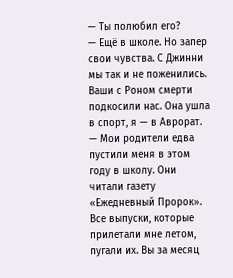— Ты полюбил его?
— Ещё в школе. Но запер свои чувства. С Джинни мы так и не поженились. Ваши с Роном смерти подкосили нас. Она ушла в спорт, я — в Аврорат.
— Мои родители едва пустили меня в этом году в школу. Они читали газету «Ежедневный Пророк». Все выпуски, которые прилетали мне летом, пугали их. Вы за месяц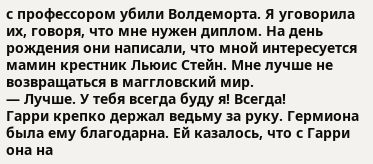с профессором убили Волдеморта. Я уговорила их, говоря, что мне нужен диплом. На день рождения они написали, что мной интересуется мамин крестник Льюис Стейн. Мне лучше не возвращаться в маггловский мир.
— Лучше. У тебя всегда буду я! Всегда!
Гарри крепко держал ведьму за руку. Гермиона была ему благодарна. Ей казалось, что с Гарри она на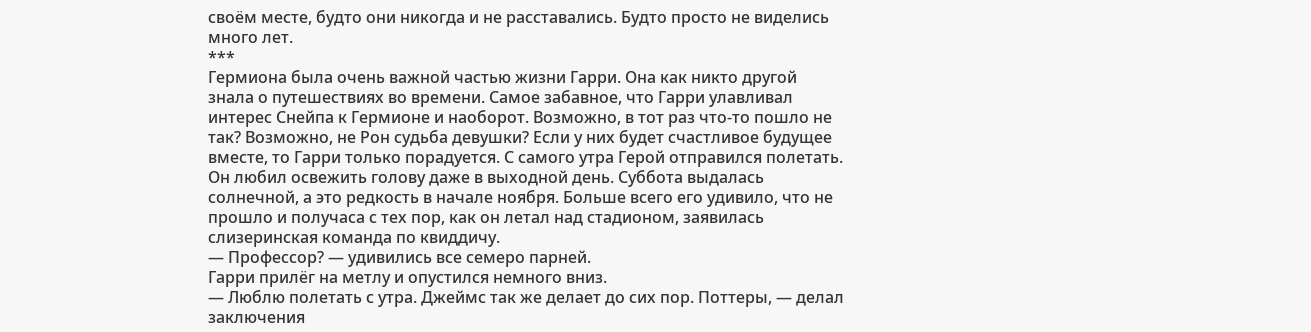своём месте, будто они никогда и не расставались. Будто просто не виделись много лет.
***
Гермиона была очень важной частью жизни Гарри. Она как никто другой знала о путешествиях во времени. Самое забавное, что Гарри улавливал интерес Снейпа к Гермионе и наоборот. Возможно, в тот раз что-то пошло не так? Возможно, не Рон судьба девушки? Если у них будет счастливое будущее вместе, то Гарри только порадуется. С самого утра Герой отправился полетать. Он любил освежить голову даже в выходной день. Суббота выдалась солнечной, а это редкость в начале ноября. Больше всего его удивило, что не прошло и получаса с тех пор, как он летал над стадионом, заявилась слизеринская команда по квиддичу.
— Профессор? — удивились все семеро парней.
Гарри прилёг на метлу и опустился немного вниз.
— Люблю полетать с утра. Джеймс так же делает до сих пор. Поттеры, — делал заключения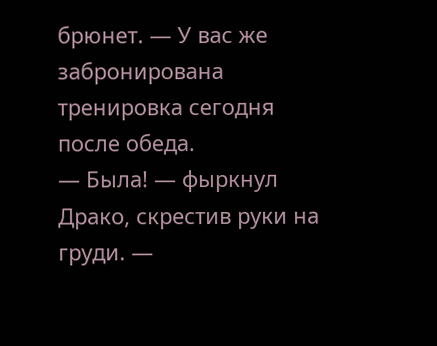брюнет. — У вас же забронирована тренировка сегодня после обеда.
— Была! — фыркнул Драко, скрестив руки на груди. —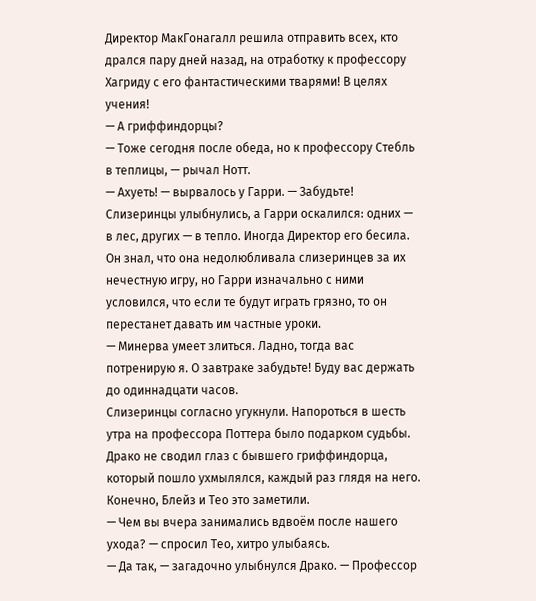Директор МакГонагалл решила отправить всех, кто дрался пару дней назад, на отработку к профессору Хагриду с его фантастическими тварями! В целях учения!
— А гриффиндорцы?
— Тоже сегодня после обеда, но к профессору Стебль в теплицы, — рычал Нотт.
— Ахуеть! — вырвалось у Гарри. — Забудьте!
Слизеринцы улыбнулись, а Гарри оскалился: одних — в лес, других — в тепло. Иногда Директор его бесила. Он знал, что она недолюбливала слизеринцев за их нечестную игру, но Гарри изначально с ними условился, что если те будут играть грязно, то он перестанет давать им частные уроки.
— Минерва умеет злиться. Ладно, тогда вас потренирую я. О завтраке забудьте! Буду вас держать до одиннадцати часов.
Слизеринцы согласно угукнули. Напороться в шесть утра на профессора Поттера было подарком судьбы. Драко не сводил глаз с бывшего гриффиндорца, который пошло ухмылялся, каждый раз глядя на него. Конечно, Блейз и Тео это заметили.
— Чем вы вчера занимались вдвоём после нашего ухода? — спросил Тео, хитро улыбаясь.
— Да так, — загадочно улыбнулся Драко. — Профессор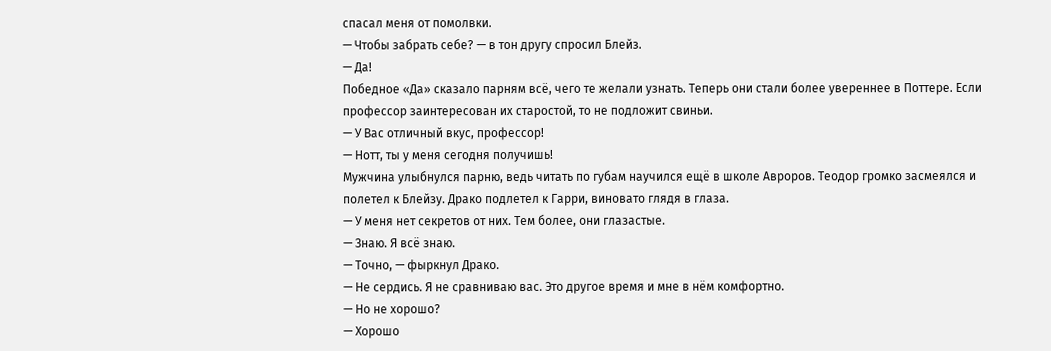спасал меня от помолвки.
— Чтобы забрать себе? — в тон другу спросил Блейз.
— Да!
Победное «Да» сказало парням всё, чего те желали узнать. Теперь они стали более увереннее в Поттере. Если профессор заинтересован их старостой, то не подложит свиньи.
— У Вас отличный вкус, профессор!
— Нотт, ты у меня сегодня получишь!
Мужчина улыбнулся парню, ведь читать по губам научился ещё в школе Авроров. Теодор громко засмеялся и полетел к Блейзу. Драко подлетел к Гарри, виновато глядя в глаза.
— У меня нет секретов от них. Тем более, они глазастые.
— Знаю. Я всё знаю.
— Точно, — фыркнул Драко.
— Не сердись. Я не сравниваю вас. Это другое время и мне в нём комфортно.
— Но не хорошо?
— Хорошо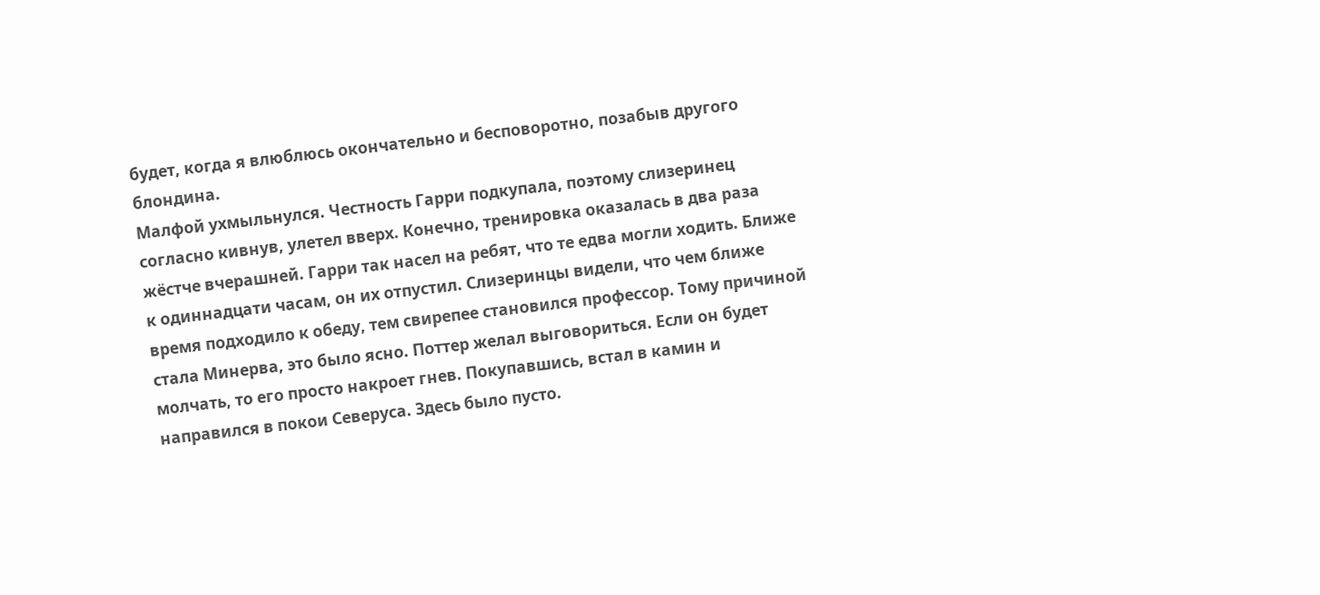будет, когда я влюблюсь окончательно и бесповоротно, позабыв другого блондина.
Малфой ухмыльнулся. Честность Гарри подкупала, поэтому слизеринец согласно кивнув, улетел вверх. Конечно, тренировка оказалась в два раза жёстче вчерашней. Гарри так насел на ребят, что те едва могли ходить. Ближе к одиннадцати часам, он их отпустил. Слизеринцы видели, что чем ближе время подходило к обеду, тем свирепее становился профессор. Тому причиной стала Минерва, это было ясно. Поттер желал выговориться. Если он будет молчать, то его просто накроет гнев. Покупавшись, встал в камин и направился в покои Северуса. Здесь было пусто.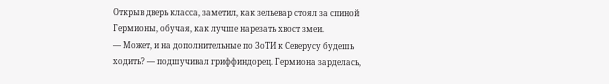Открыв дверь класса, заметил, как зельевар стоял за спиной Гермионы, обучая, как лучше нарезать хвост змеи.
— Может, и на дополнительные по ЗоТИ к Северусу будешь ходить? — подшучивал гриффиндорец. Гермиона зарделась,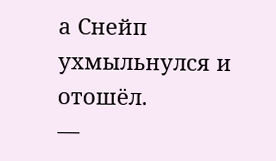а Снейп ухмыльнулся и отошёл.
—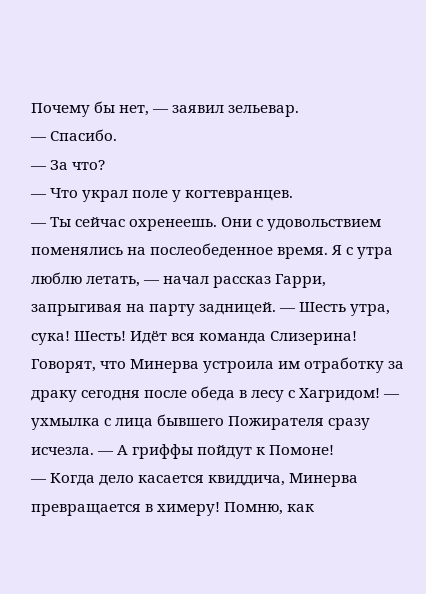Почему бы нет, — заявил зельевар.
— Спасибо.
— За что?
— Что украл поле у когтевранцев.
— Ты сейчас охренеешь. Они с удовольствием поменялись на послеобеденное время. Я с утра люблю летать, — начал рассказ Гарри, запрыгивая на парту задницей. — Шесть утра, сука! Шесть! Идёт вся команда Слизерина! Говорят, что Минерва устроила им отработку за драку сегодня после обеда в лесу с Хагридом! — ухмылка с лица бывшего Пожирателя сразу исчезла. — А гриффы пойдут к Помоне!
— Когда дело касается квиддича, Минерва превращается в химеру! Помню, как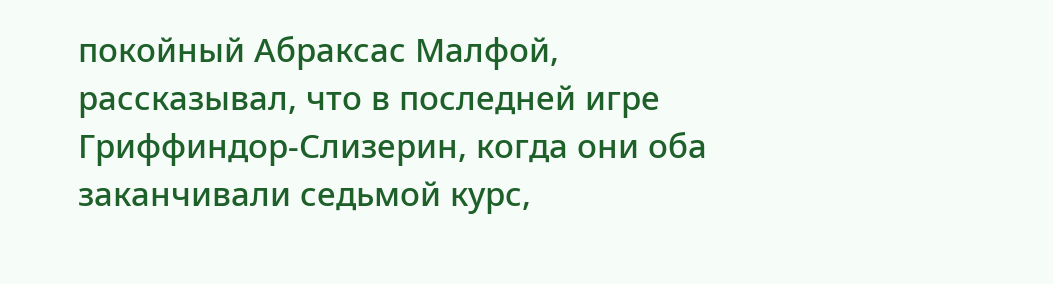покойный Абраксас Малфой, рассказывал, что в последней игре Гриффиндор-Слизерин, когда они оба заканчивали седьмой курс,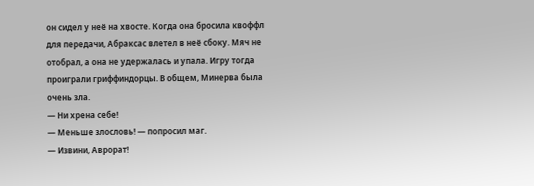он сидел у неё на хвосте. Когда она бросила квоффл для передачи, Абраксас влетел в неё сбоку. Мяч не отобрал, а она не удержалась и упала. Игру тогда проиграли гриффиндорцы. В общем, Минерва была очень зла.
— Ни хрена себе!
— Меньше злословь! — попросил маг.
— Извини, Аврорат!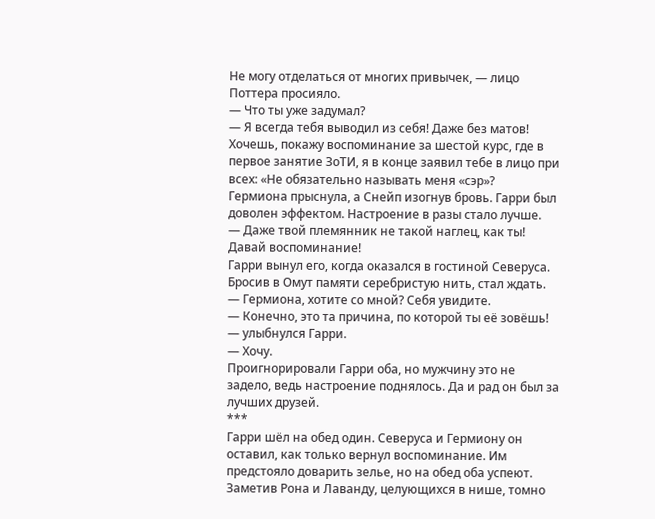Не могу отделаться от многих привычек, — лицо Поттера просияло.
— Что ты уже задумал?
— Я всегда тебя выводил из себя! Даже без матов! Хочешь, покажу воспоминание за шестой курс, где в первое занятие ЗоТИ, я в конце заявил тебе в лицо при всех: «Не обязательно называть меня «сэр»?
Гермиона прыснула, а Снейп изогнув бровь. Гарри был доволен эффектом. Настроение в разы стало лучше.
— Даже твой племянник не такой наглец, как ты! Давай воспоминание!
Гарри вынул его, когда оказался в гостиной Северуса. Бросив в Омут памяти серебристую нить, стал ждать.
— Гермиона, хотите со мной? Себя увидите.
— Конечно, это та причина, по которой ты её зовёшь! — улыбнулся Гарри.
— Хочу.
Проигнорировали Гарри оба, но мужчину это не задело, ведь настроение поднялось. Да и рад он был за лучших друзей.
***
Гарри шёл на обед один. Северуса и Гермиону он оставил, как только вернул воспоминание. Им предстояло доварить зелье, но на обед оба успеют. Заметив Рона и Лаванду, целующихся в нише, томно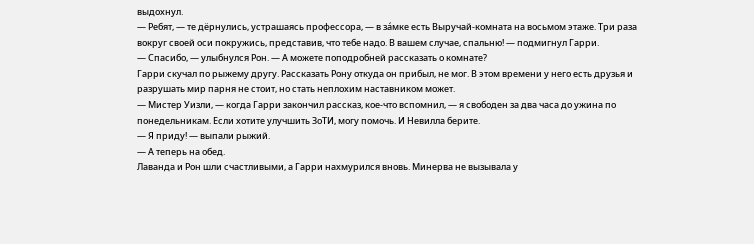выдохнул.
— Ребят, — те дёрнулись, устрашаясь профессора, — в зáмке есть Выручай-комната на восьмом этаже. Три раза вокруг своей оси покружись, представив, что тебе надо. В вашем случае, спальню! — подмигнул Гарри.
— Спасибо, — улыбнулся Рон. — А можете поподробней рассказать о комнате?
Гарри скучал по рыжему другу. Рассказать Рону откуда он прибыл, не мог. В этом времени у него есть друзья и разрушать мир парня не стоит, но стать неплохим наставником может.
— Мистер Уизли, — когда Гарри закончил рассказ, кое-что вспомнил, — я свободен за два часа до ужина по понедельникам. Если хотите улучшить ЗоТИ, могу помочь. И Невилла берите.
— Я приду! — выпали рыжий.
— А теперь на обед.
Лаванда и Рон шли счастливыми, а Гарри нахмурился вновь. Минерва не вызывала у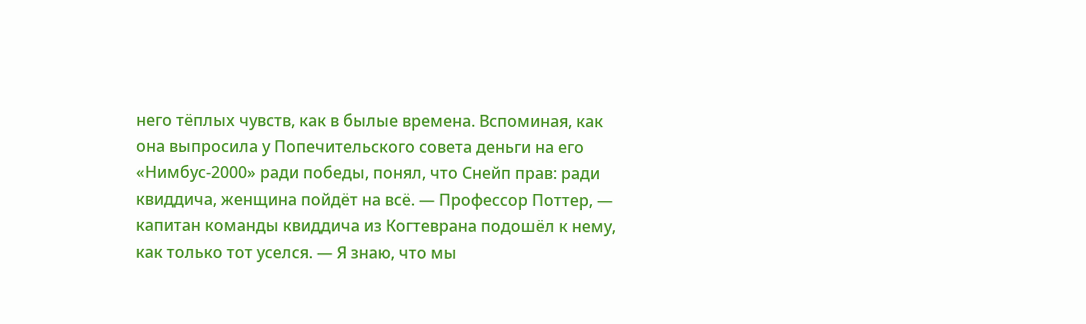него тёплых чувств, как в былые времена. Вспоминая, как она выпросила у Попечительского совета деньги на его «Нимбус-2000» ради победы, понял, что Снейп прав: ради квиддича, женщина пойдёт на всё. — Профессор Поттер, — капитан команды квиддича из Когтеврана подошёл к нему, как только тот уселся. — Я знаю, что мы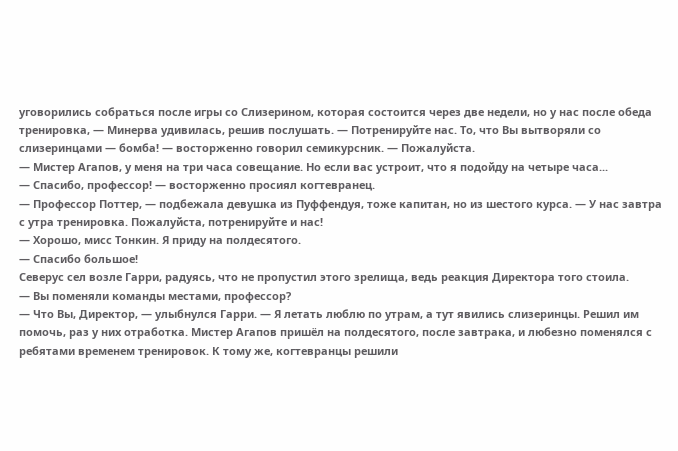уговорились собраться после игры со Слизерином, которая состоится через две недели, но у нас после обеда тренировка, — Минерва удивилась, решив послушать. — Потренируйте нас. То, что Вы вытворяли со слизеринцами — бомба! — восторженно говорил семикурсник. — Пожалуйста.
— Мистер Агапов, у меня на три часа совещание. Но если вас устроит, что я подойду на четыре часа...
— Спасибо, профессор! — восторженно просиял когтевранец.
— Профессор Поттер, — подбежала девушка из Пуффендуя, тоже капитан, но из шестого курса. — У нас завтра с утра тренировка. Пожалуйста, потренируйте и нас!
— Хорошо, мисс Тонкин. Я приду на полдесятого.
— Спасибо большое!
Северус сел возле Гарри, радуясь, что не пропустил этого зрелища, ведь реакция Директора того стоила.
— Вы поменяли команды местами, профессор?
— Что Вы, Директор, — улыбнулся Гарри. — Я летать люблю по утрам, а тут явились слизеринцы. Решил им помочь, раз у них отработка. Мистер Агапов пришёл на полдесятого, после завтрака, и любезно поменялся с ребятами временем тренировок. К тому же, когтевранцы решили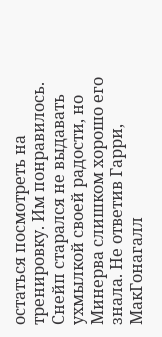остаться посмотреть на тренировку. Им понравилось.
Снейп старался не выдавать ухмылкой своей радости, но Минерва слишком хорошо его знала. Не ответив Гарри, МакГонагалл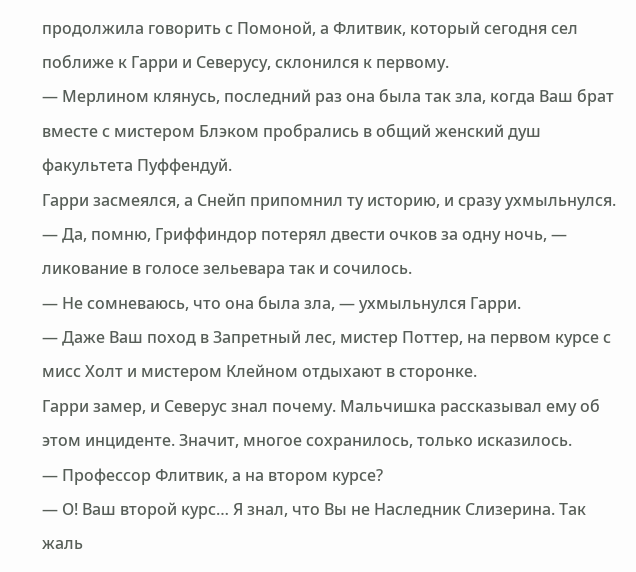продолжила говорить с Помоной, а Флитвик, который сегодня сел поближе к Гарри и Северусу, склонился к первому.
— Мерлином клянусь, последний раз она была так зла, когда Ваш брат вместе с мистером Блэком пробрались в общий женский душ факультета Пуффендуй.
Гарри засмеялся, а Снейп припомнил ту историю, и сразу ухмыльнулся.
— Да, помню, Гриффиндор потерял двести очков за одну ночь, — ликование в голосе зельевара так и сочилось.
— Не сомневаюсь, что она была зла, — ухмыльнулся Гарри.
— Даже Ваш поход в Запретный лес, мистер Поттер, на первом курсе с мисс Холт и мистером Клейном отдыхают в сторонке.
Гарри замер, и Северус знал почему. Мальчишка рассказывал ему об этом инциденте. Значит, многое сохранилось, только исказилось.
— Профессор Флитвик, а на втором курсе?
— О! Ваш второй курс… Я знал, что Вы не Наследник Слизерина. Так жаль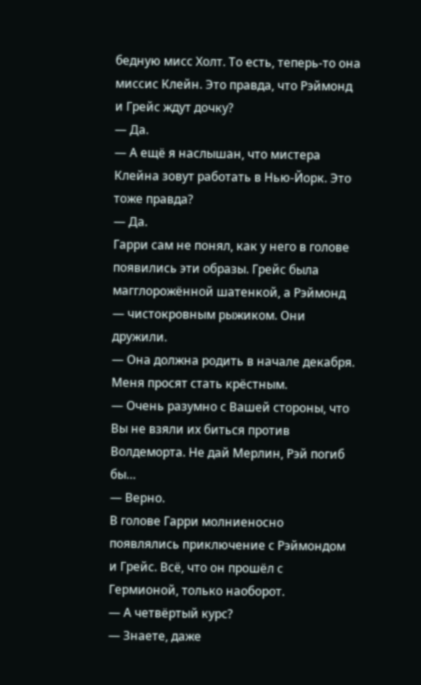бедную мисс Холт. То есть, теперь-то она миссис Клейн. Это правда, что Рэймонд и Грейс ждут дочку?
— Да.
— А ещё я наслышан, что мистера Клейна зовут работать в Нью-Йорк. Это тоже правда?
— Да.
Гарри сам не понял, как у него в голове появились эти образы. Грейс была магглорожённой шатенкой, а Рэймонд — чистокровным рыжиком. Они дружили.
— Она должна родить в начале декабря. Меня просят стать крёстным.
— Очень разумно с Вашей стороны, что Вы не взяли их биться против Волдеморта. Не дай Мерлин, Рэй погиб бы…
— Верно.
В голове Гарри молниеносно появлялись приключение с Рэймондом и Грейс. Всё, что он прошёл с Гермионой, только наоборот.
— А четвёртый курс?
— Знаете, даже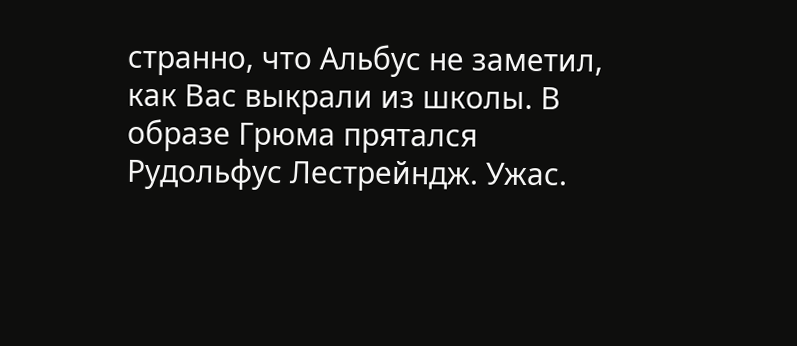странно, что Альбус не заметил, как Вас выкрали из школы. В образе Грюма прятался Рудольфус Лестрейндж. Ужас.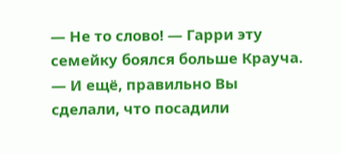— Не то слово! — Гарри эту семейку боялся больше Крауча.
— И ещё, правильно Вы сделали, что посадили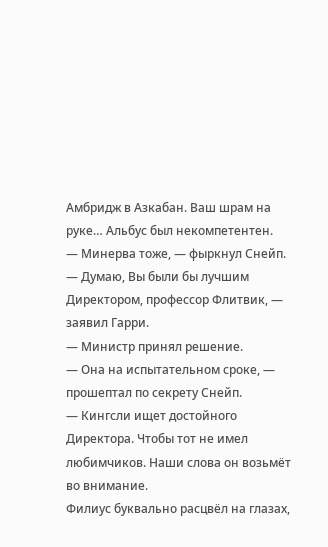Амбридж в Азкабан. Ваш шрам на руке… Альбус был некомпетентен.
— Минерва тоже, — фыркнул Снейп.
— Думаю, Вы были бы лучшим Директором, профессор Флитвик, — заявил Гарри.
— Министр принял решение.
— Она на испытательном сроке, — прошептал по секрету Снейп.
— Кингсли ищет достойного Директора. Чтобы тот не имел любимчиков. Наши слова он возьмёт во внимание.
Филиус буквально расцвёл на глазах,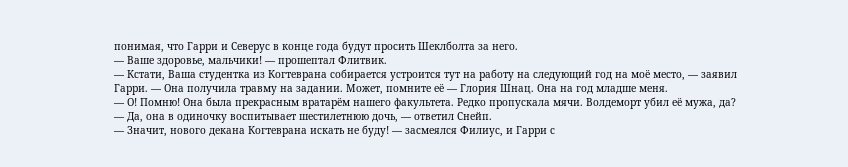понимая, что Гарри и Северус в конце года будут просить Шеклболта за него.
— Ваше здоровье, мальчики! — прошептал Флитвик.
— Кстати, Ваша студентка из Когтеврана собирается устроится тут на работу на следующий год на моё место, — заявил Гарри. — Она получила травму на задании. Может, помните её — Глория Шнац. Она на год младше меня.
— О! Помню! Она была прекрасным вратарём нашего факультета. Редко пропускала мячи. Волдеморт убил её мужа, да?
— Да, она в одиночку воспитывает шестилетнюю дочь, — ответил Снейп.
— Значит, нового декана Когтеврана искать не буду! — засмеялся Филиус, и Гарри с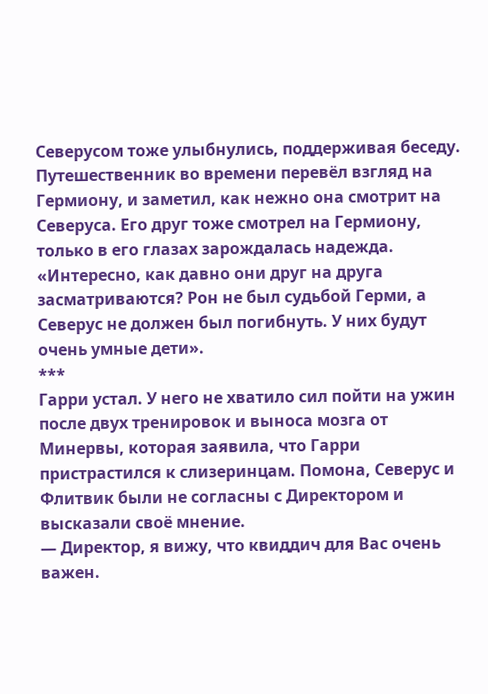Северусом тоже улыбнулись, поддерживая беседу. Путешественник во времени перевёл взгляд на Гермиону, и заметил, как нежно она смотрит на Северуса. Его друг тоже смотрел на Гермиону, только в его глазах зарождалась надежда. «Интересно, как давно они друг на друга засматриваются? Рон не был судьбой Герми, а Северус не должен был погибнуть. У них будут очень умные дети».
***
Гарри устал. У него не хватило сил пойти на ужин после двух тренировок и выноса мозга от Минервы, которая заявила, что Гарри пристрастился к слизеринцам. Помона, Северус и Флитвик были не согласны с Директором и высказали своё мнение.
— Директор, я вижу, что квиддич для Вас очень важен.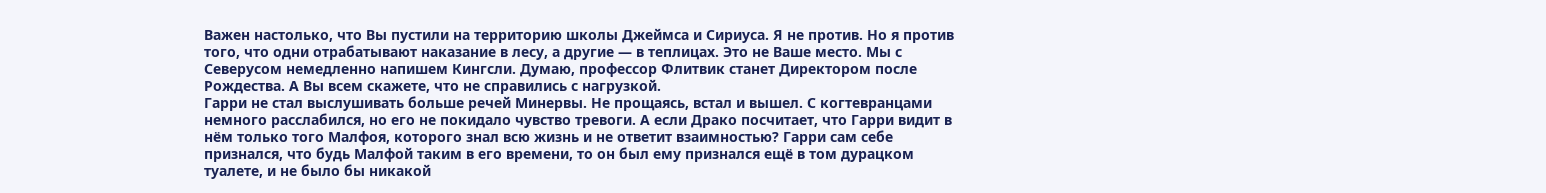Важен настолько, что Вы пустили на территорию школы Джеймса и Сириуса. Я не против. Но я против того, что одни отрабатывают наказание в лесу, а другие — в теплицах. Это не Ваше место. Мы с Северусом немедленно напишем Кингсли. Думаю, профессор Флитвик станет Директором после Рождества. А Вы всем скажете, что не справились с нагрузкой.
Гарри не стал выслушивать больше речей Минервы. Не прощаясь, встал и вышел. С когтевранцами немного расслабился, но его не покидало чувство тревоги. А если Драко посчитает, что Гарри видит в нём только того Малфоя, которого знал всю жизнь и не ответит взаимностью? Гарри сам себе признался, что будь Малфой таким в его времени, то он был ему признался ещё в том дурацком туалете, и не было бы никакой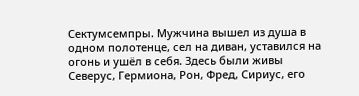Сектумсемпры. Мужчина вышел из душа в одном полотенце, сел на диван, уставился на огонь и ушёл в себя. Здесь были живы Северус, Гермиона, Рон, Фред, Сириус, его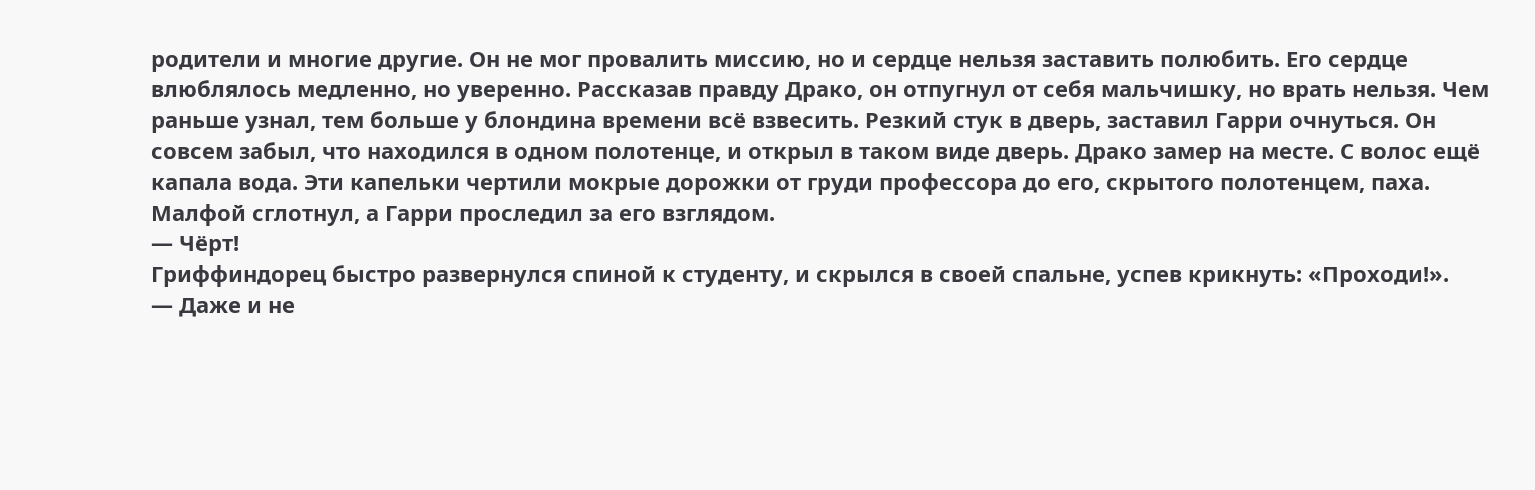родители и многие другие. Он не мог провалить миссию, но и сердце нельзя заставить полюбить. Его сердце влюблялось медленно, но уверенно. Рассказав правду Драко, он отпугнул от себя мальчишку, но врать нельзя. Чем раньше узнал, тем больше у блондина времени всё взвесить. Резкий стук в дверь, заставил Гарри очнуться. Он совсем забыл, что находился в одном полотенце, и открыл в таком виде дверь. Драко замер на месте. С волос ещё капала вода. Эти капельки чертили мокрые дорожки от груди профессора до его, скрытого полотенцем, паха. Малфой сглотнул, а Гарри проследил за его взглядом.
— Чёрт!
Гриффиндорец быстро развернулся спиной к студенту, и скрылся в своей спальне, успев крикнуть: «Проходи!».
— Даже и не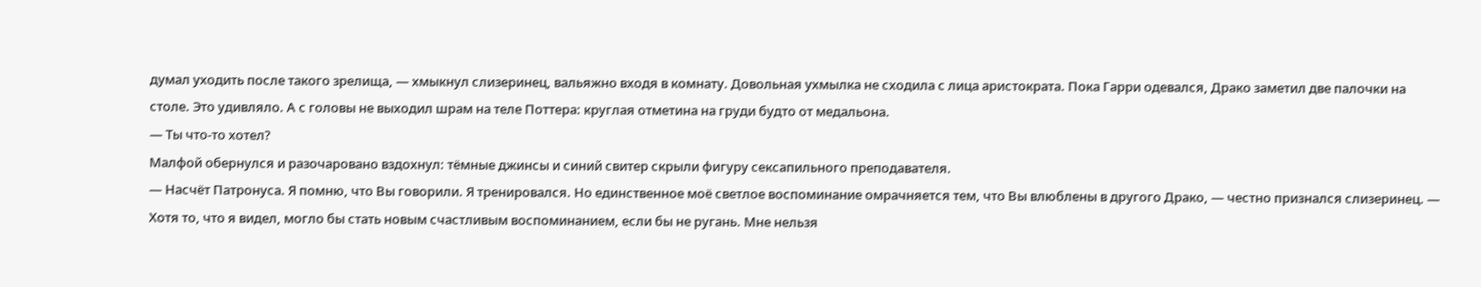думал уходить после такого зрелища, — хмыкнул слизеринец, вальяжно входя в комнату. Довольная ухмылка не сходила с лица аристократа. Пока Гарри одевался, Драко заметил две палочки на столе. Это удивляло. А с головы не выходил шрам на теле Поттера: круглая отметина на груди будто от медальона.
— Ты что-то хотел?
Малфой обернулся и разочаровано вздохнул: тёмные джинсы и синий свитер скрыли фигуру сексапильного преподавателя.
— Насчёт Патронуса. Я помню, что Вы говорили. Я тренировался. Но единственное моё светлое воспоминание омрачняется тем, что Вы влюблены в другого Драко, — честно признался слизеринец. — Хотя то, что я видел, могло бы стать новым счастливым воспоминанием, если бы не ругань. Мне нельзя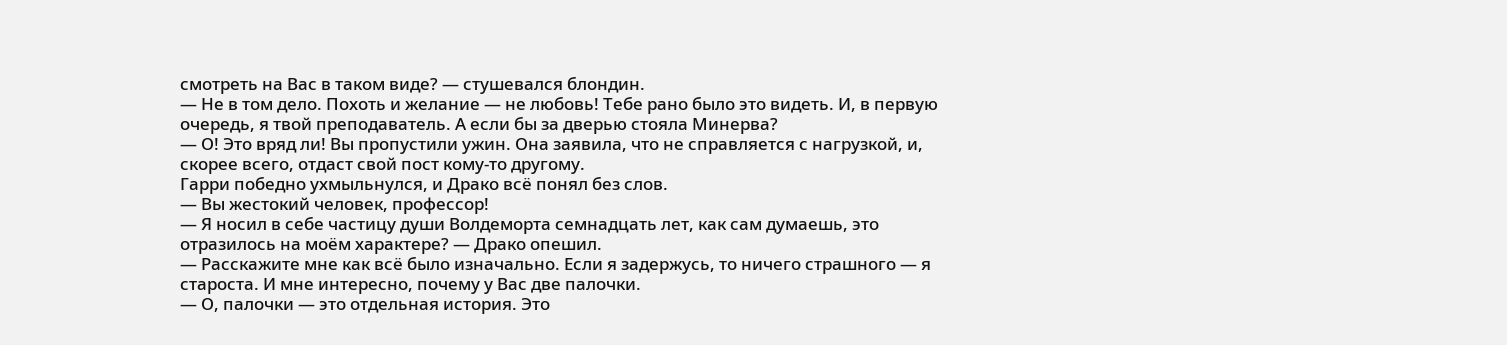смотреть на Вас в таком виде? — стушевался блондин.
— Не в том дело. Похоть и желание — не любовь! Тебе рано было это видеть. И, в первую очередь, я твой преподаватель. А если бы за дверью стояла Минерва?
— О! Это вряд ли! Вы пропустили ужин. Она заявила, что не справляется с нагрузкой, и, скорее всего, отдаст свой пост кому-то другому.
Гарри победно ухмыльнулся, и Драко всё понял без слов.
— Вы жестокий человек, профессор!
— Я носил в себе частицу души Волдеморта семнадцать лет, как сам думаешь, это отразилось на моём характере? — Драко опешил.
— Расскажите мне как всё было изначально. Если я задержусь, то ничего страшного — я староста. И мне интересно, почему у Вас две палочки.
— О, палочки — это отдельная история. Это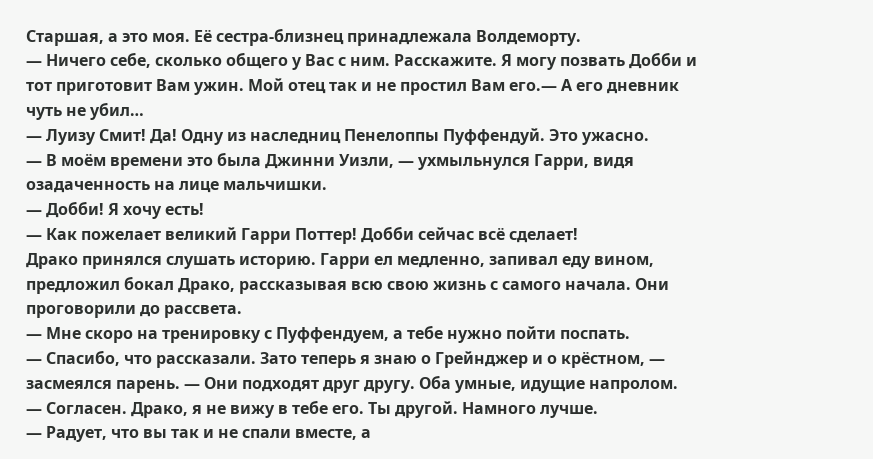Старшая, а это моя. Её сестра-близнец принадлежала Волдеморту.
— Ничего себе, сколько общего у Вас с ним. Расскажите. Я могу позвать Добби и тот приготовит Вам ужин. Мой отец так и не простил Вам его.— А его дневник чуть не убил…
— Луизу Смит! Да! Одну из наследниц Пенелоппы Пуффендуй. Это ужасно.
— В моём времени это была Джинни Уизли, — ухмыльнулся Гарри, видя озадаченность на лице мальчишки.
— Добби! Я хочу есть!
— Как пожелает великий Гарри Поттер! Добби сейчас всё сделает!
Драко принялся слушать историю. Гарри ел медленно, запивал еду вином, предложил бокал Драко, рассказывая всю свою жизнь с самого начала. Они проговорили до рассвета.
— Мне скоро на тренировку с Пуффендуем, а тебе нужно пойти поспать.
— Спасибо, что рассказали. Зато теперь я знаю о Грейнджер и о крёстном, — засмеялся парень. — Они подходят друг другу. Оба умные, идущие напролом.
— Согласен. Драко, я не вижу в тебе его. Ты другой. Намного лучше.
— Радует, что вы так и не спали вместе, а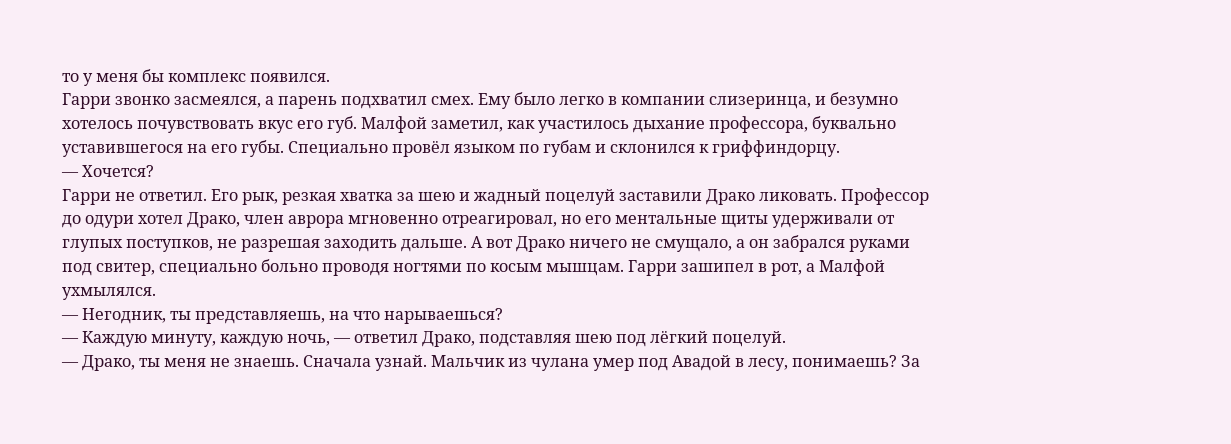то у меня бы комплекс появился.
Гарри звонко засмеялся, а парень подхватил смех. Ему было легко в компании слизеринца, и безумно хотелось почувствовать вкус его губ. Малфой заметил, как участилось дыхание профессора, буквально уставившегося на его губы. Специально провёл языком по губам и склонился к гриффиндорцу.
— Хочется?
Гарри не ответил. Его рык, резкая хватка за шею и жадный поцелуй заставили Драко ликовать. Профессор до одури хотел Драко, член аврора мгновенно отреагировал, но его ментальные щиты удерживали от глупых поступков, не разрешая заходить дальше. А вот Драко ничего не смущало, а он забрался руками под свитер, специально больно проводя ногтями по косым мышцам. Гарри зашипел в рот, а Малфой ухмылялся.
— Негодник, ты представляешь, на что нарываешься?
— Каждую минуту, каждую ночь, — ответил Драко, подставляя шею под лёгкий поцелуй.
— Драко, ты меня не знаешь. Сначала узнай. Мальчик из чулана умер под Авадой в лесу, понимаешь? За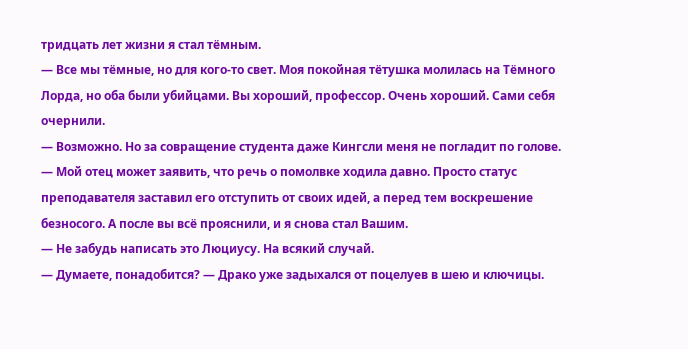тридцать лет жизни я стал тёмным.
— Все мы тёмные, но для кого-то свет. Моя покойная тётушка молилась на Тёмного Лорда, но оба были убийцами. Вы хороший, профессор. Очень хороший. Сами себя очернили.
— Возможно. Но за совращение студента даже Кингсли меня не погладит по голове.
— Мой отец может заявить, что речь о помолвке ходила давно. Просто статус преподавателя заставил его отступить от своих идей, а перед тем воскрешение безносого. А после вы всё прояснили, и я снова стал Вашим.
— Не забудь написать это Люциусу. На всякий случай.
— Думаете, понадобится? — Драко уже задыхался от поцелуев в шею и ключицы.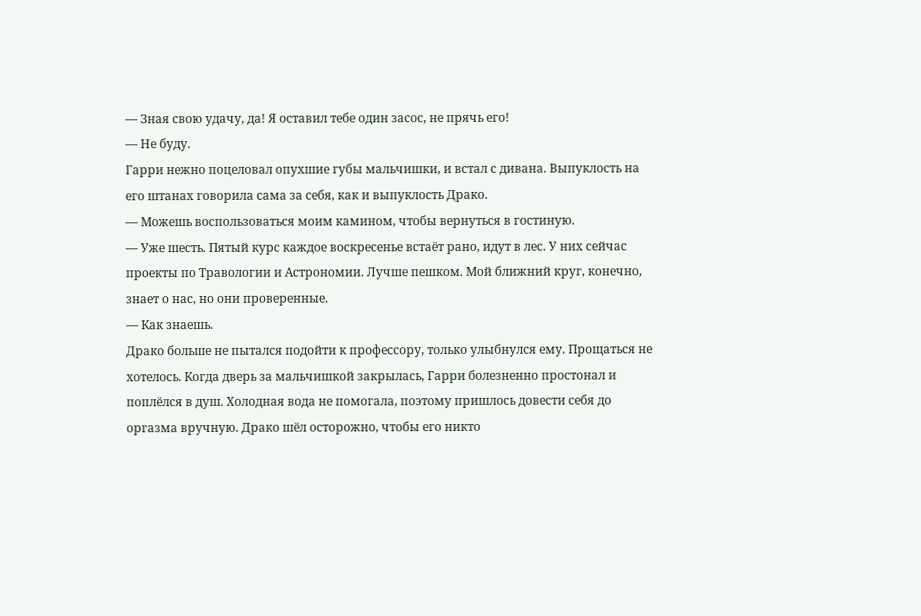— Зная свою удачу, да! Я оставил тебе один засос, не прячь его!
— Не буду.
Гарри нежно поцеловал опухшие губы мальчишки, и встал с дивана. Выпуклость на его штанах говорила сама за себя, как и выпуклость Драко.
— Можешь воспользоваться моим камином, чтобы вернуться в гостиную.
— Уже шесть. Пятый курс каждое воскресенье встаёт рано, идут в лес. У них сейчас проекты по Травологии и Астрономии. Лучше пешком. Мой ближний круг, конечно, знает о нас, но они проверенные.
— Как знаешь.
Драко больше не пытался подойти к профессору, только улыбнулся ему. Прощаться не хотелось. Когда дверь за мальчишкой закрылась, Гарри болезненно простонал и поплёлся в душ. Холодная вода не помогала, поэтому пришлось довести себя до оргазма вручную. Драко шёл осторожно, чтобы его никто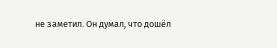не заметил. Он думал, что дошёл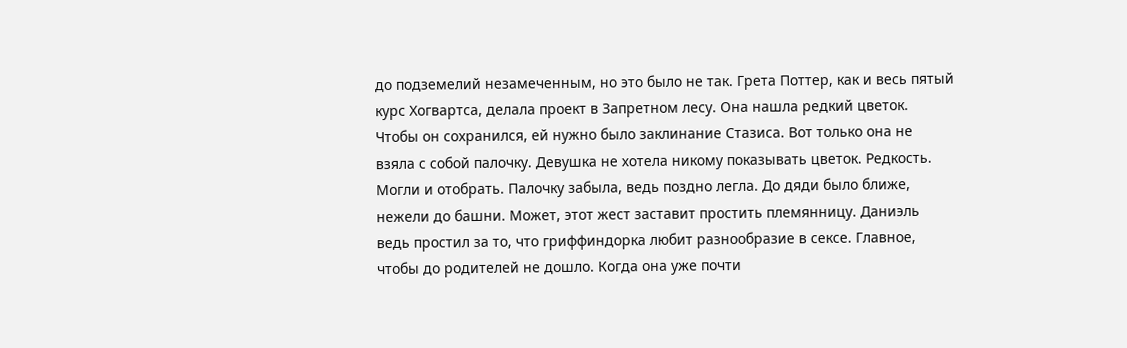до подземелий незамеченным, но это было не так. Грета Поттер, как и весь пятый курс Хогвартса, делала проект в Запретном лесу. Она нашла редкий цветок. Чтобы он сохранился, ей нужно было заклинание Стазиса. Вот только она не взяла с собой палочку. Девушка не хотела никому показывать цветок. Редкость. Могли и отобрать. Палочку забыла, ведь поздно легла. До дяди было ближе, нежели до башни. Может, этот жест заставит простить племянницу. Даниэль ведь простил за то, что гриффиндорка любит разнообразие в сексе. Главное, чтобы до родителей не дошло. Когда она уже почти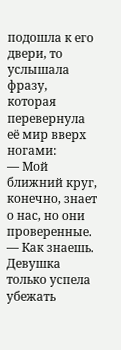подошла к его двери, то услышала фразу, которая перевернула её мир вверх ногами:
— Мой ближний круг, конечно, знает о нас, но они проверенные.
— Как знаешь.
Девушка только успела убежать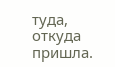туда, откуда пришла.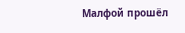Малфой прошёл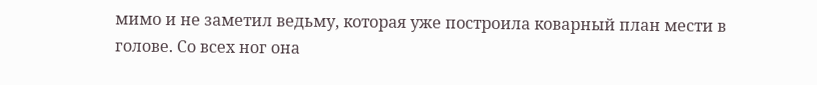мимо и не заметил ведьму, которая уже построила коварный план мести в голове. Со всех ног она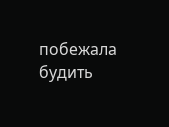побежала будить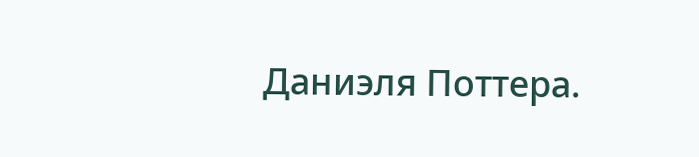Даниэля Поттера.